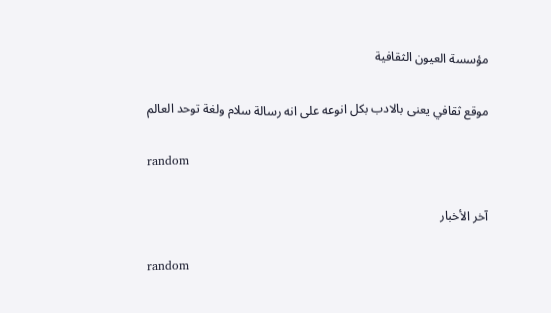مؤسسة العيون الثقافية

موقع ثقافي يعنى بالادب بكل انوعه على انه رسالة سلام ولغة توحد العالم

random

آخر الأخبار

random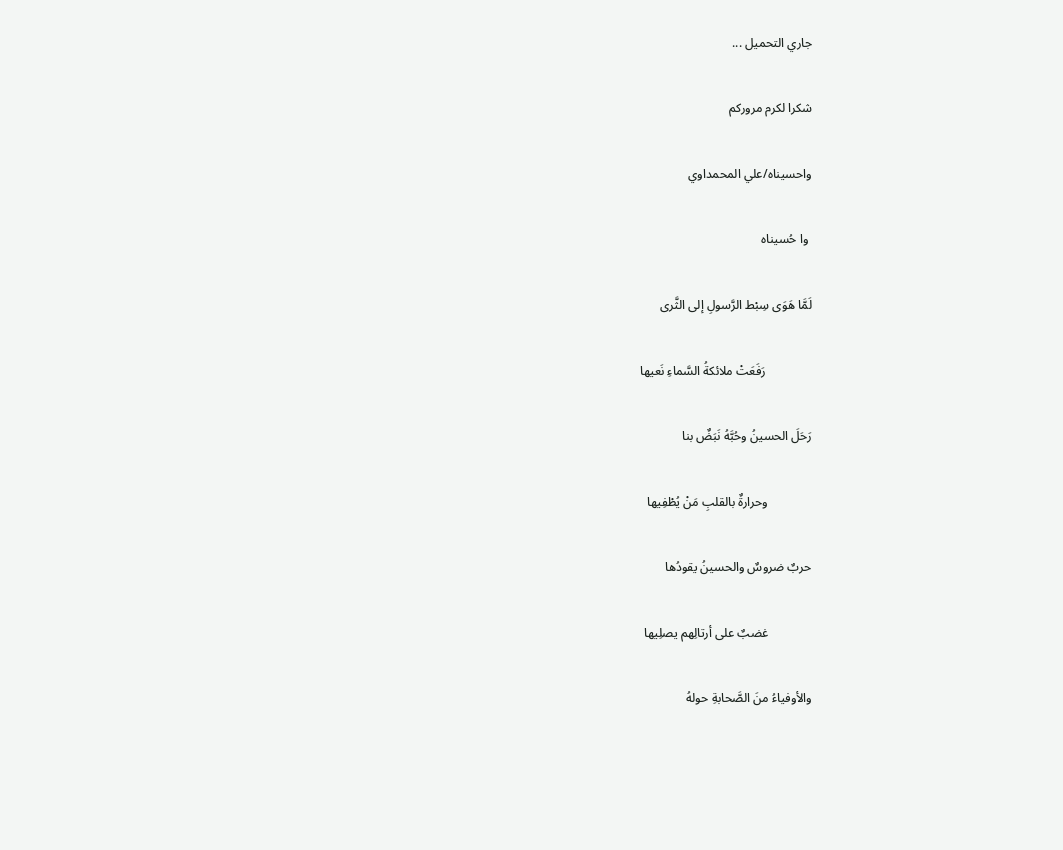جاري التحميل ...

شكرا لكرم مروركم

واحسيناه/علي المحمداوي

 وا حُسيناه

لَمَّا هَوَى سِبْط الرَّسولِ إلى الثَّرى

               رَفَعَتْ ملائكةُ السَّماءِ نَعيها

رَحَلَ الحسينُ وحُبَّهُ نَبَضٌ بنا

              وحرارةٌ بالقلبِ مَنْ يُطْفِيها

حربٌ ضروسٌ والحسينُ يقودُها

              غضبٌ على أرتالِهم يصلِيها

والأوفياءُ منَ الصَّحابةِ حولهُ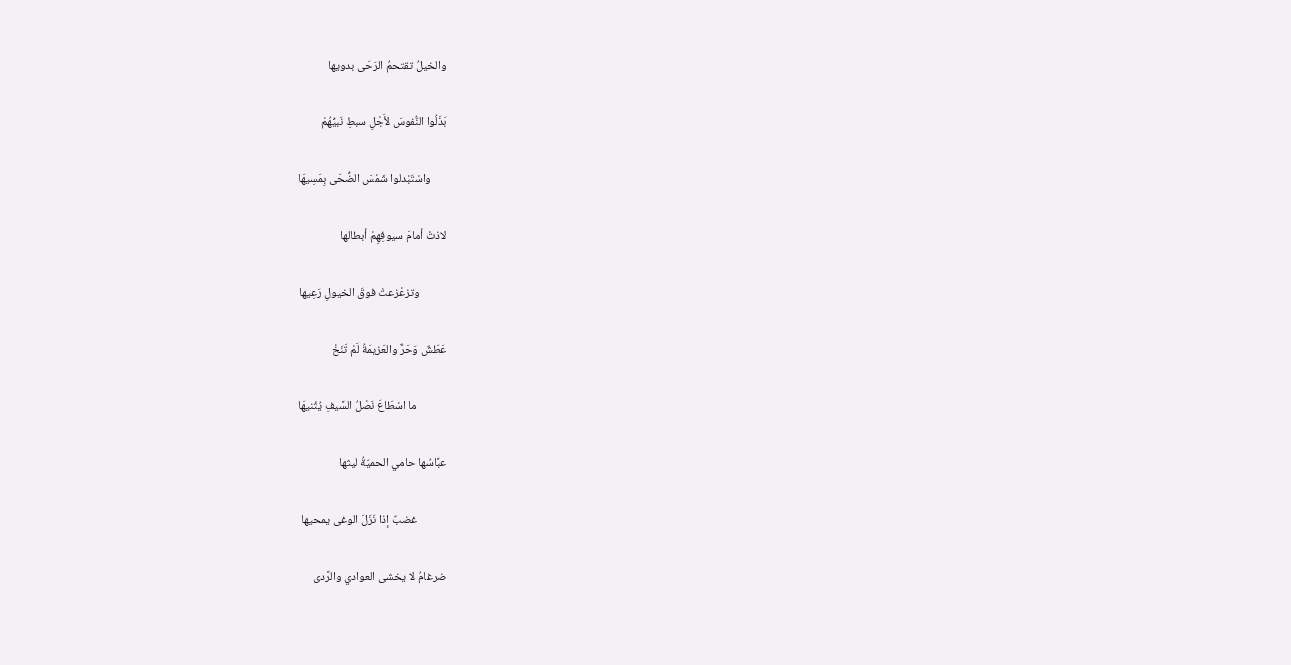والخيلُ تقتحمُ الرَحَى بدويها

بَذَلُوا النُّفوسَ لأَجْلِ سبطِ نَبيُّهُمْ

      واسْتَبْدلوا شَمْسَ الضُّحَى بِمَسِيهَا

لاذتْ أمامَ سيوفِهِمْ أبطالها

          وتزعْزعتْ فوقَ الخيولِ رَعِيها

عَطَشٌ وَحَرٌّ والعَزيمَةُ لَمْ تَنَخْ

           ما اسْطَاعَ نَصْلُ السَّيفِ يُثْنيهَا

عبَّاسُها حامي الحميّةُ ليثها

           غضبٌ إذا نَزَلَ الوغى يمحيها

ضرغامُ لا يخشى العوادي والرَّدى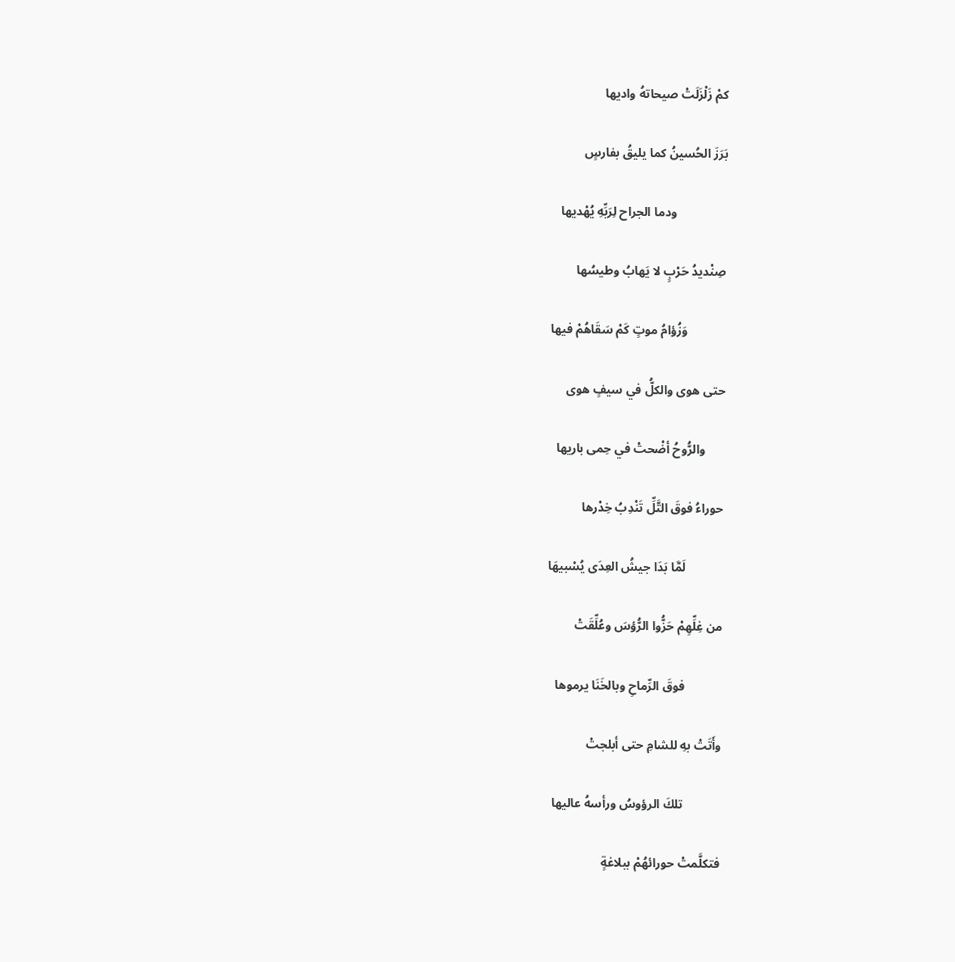كمْ زَلْزَلَتْ صيحاتهُ واديها

بَرَزَ الحُسينُ كما يليقُ بفارسٍ

                ودما الجراح لِرَبِّهِ يُهْديها

صِنْديدُ حَرْبٍ لا يَهابُ وطيسُها

            وَزُؤامُ موتٍ كَمْ سَقَاهُمْ فيها

حتى هوى والكلُّ في سيفٍ هوى

      والرُّوحُ أضْحتْ في حِمى باريها

حوراءُ فوقَ التَّلِّ تَنْدِبُ خِدْرها

            لَمَّا بَدَا جيشُ العِدَى يُسْبيهَا

من غِلِّهِمْ حَزُّوا الرُّؤسَ وعُلِّقَتْ

            فوقَ الرِّماحِ وبالخَنَا يرموها

وأَتَتْ بهِ للشامِ حتى أبلجتْ

            تلكَ الرؤوسُ ورأسهُ عاليها

فتكلَّمتْ حورائهُمْ ببلاغةٍ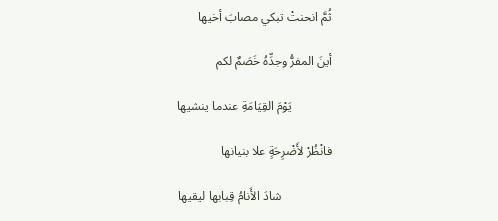ثُمَّ انحنتْ تبكي مصابَ أخيها

أينَ المفرُّ وجدِّهُ خَصَمٌ لكم

             يَوْمَ القِيَامَةِ عندما ينشيها

فانْظُرْ لأَضْرِحَةٍ علا بنيانها

                شادَ الأَنامُ قِبابها ليقيها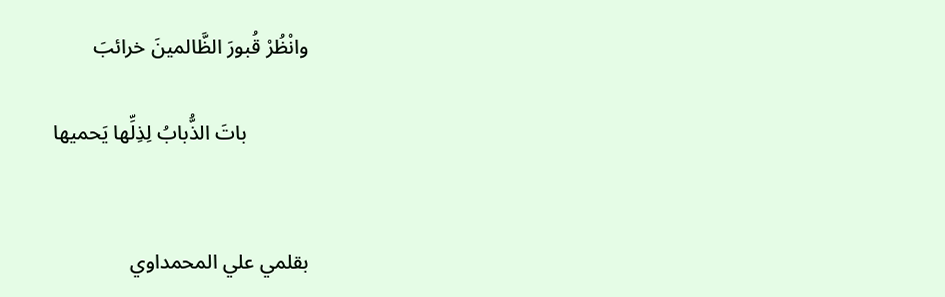وانْظُرْ قُبورَ الظَّالمينَ خرائبَ

            باتَ الذُّبابُ لِذِلِّها يَحميها


بقلمي علي المحمداوي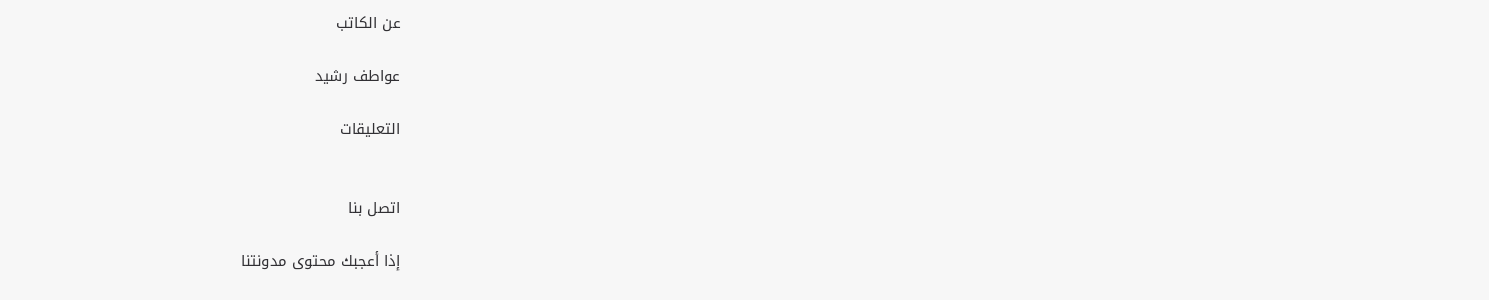عن الكاتب

عواطف رشيد

التعليقات


اتصل بنا

إذا أعجبك محتوى مدونتنا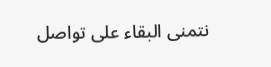نتمنى البقاء على تواصل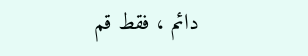دائم ، فقط قم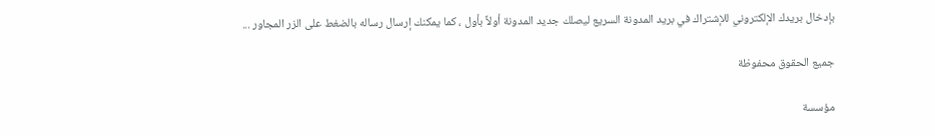بإدخال بريدك الإلكتروني للإشتراك في بريد المدونة السريع ليصلك جديد المدونة أولاً بأول ، كما يمكنك إرسال رساله بالضغط على الزر المجاور ...

جميع الحقوق محفوظة

مؤسسة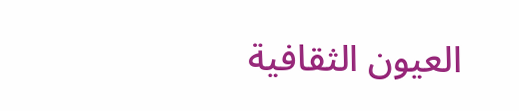العيون الثقافية